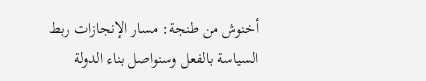أخنوش من طنجة: مسار الإنجازات ربط السياسة بالفعل وسنواصل بناء الدولة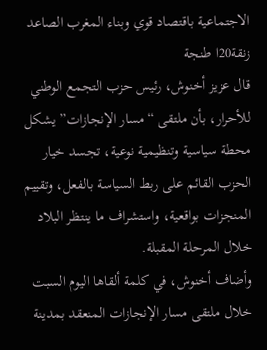الاجتماعية باقتصاد قوي وبناء المغرب الصاعد
زنقة20ا طنجة
قال عزيز أخنوش، رئيس حزب التجمع الوطني للأحرار، بأن ملتقى “مسار الإنجازات” يشكل محطة سياسية وتنظيمية نوعية، تجسد خيار الحزب القائم على ربط السياسة بالفعل، وتقييم المنجزات بواقعية، واستشراف ما ينتظر البلاد خلال المرحلة المقبلة.
وأضاف أخنوش، في كلمة ألقاها اليوم السبت خلال ملتقى مسار الإنجازات المنعقد بمدينة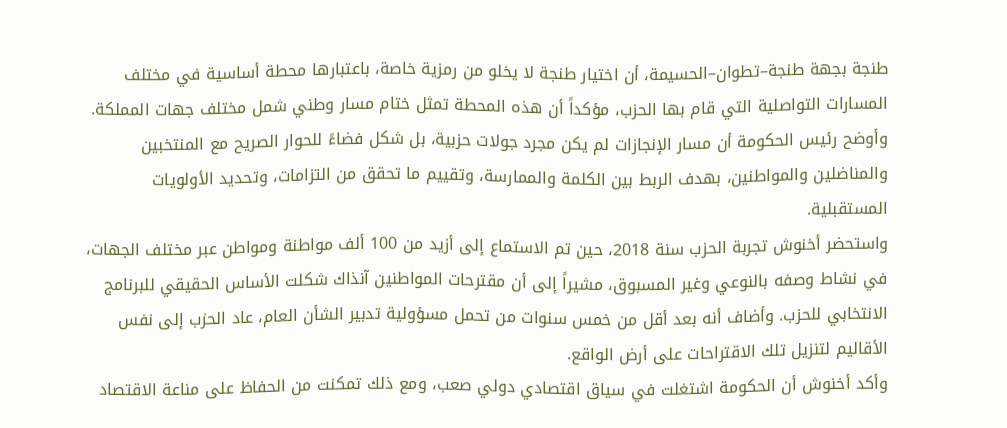طنجة بجهة طنجة–تطوان–الحسيمة، أن اختيار طنجة لا يخلو من رمزية خاصة، باعتبارها محطة أساسية في مختلف المسارات التواصلية التي قام بها الحزب، مؤكداً أن هذه المحطة تمثل ختام مسار وطني شمل مختلف جهات المملكة.
وأوضح رئيس الحكومة أن مسار الإنجازات لم يكن مجرد جولات حزبية، بل شكل فضاءً للحوار الصريح مع المنتخبين والمناضلين والمواطنين، بهدف الربط بين الكلمة والممارسة، وتقييم ما تحقق من التزامات، وتحديد الأولويات المستقبلية.
واستحضر أخنوش تجربة الحزب سنة 2018، حين تم الاستماع إلى أزيد من 100 ألف مواطنة ومواطن عبر مختلف الجهات، في نشاط وصفه بالنوعي وغير المسبوق، مشيراً إلى أن مقترحات المواطنين آنذاك شكلت الأساس الحقيقي للبرنامج الانتخابي للحزب. وأضاف أنه بعد أقل من خمس سنوات من تحمل مسؤولية تدبير الشأن العام، عاد الحزب إلى نفس الأقاليم لتنزيل تلك الاقتراحات على أرض الواقع.
وأكد أخنوش أن الحكومة اشتغلت في سياق اقتصادي دولي صعب، ومع ذلك تمكنت من الحفاظ على مناعة الاقتصاد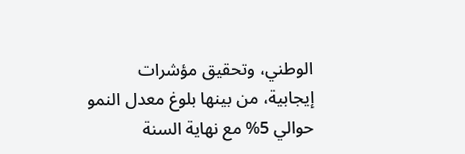الوطني، وتحقيق مؤشرات إيجابية، من بينها بلوغ معدل النمو حوالي 5% مع نهاية السنة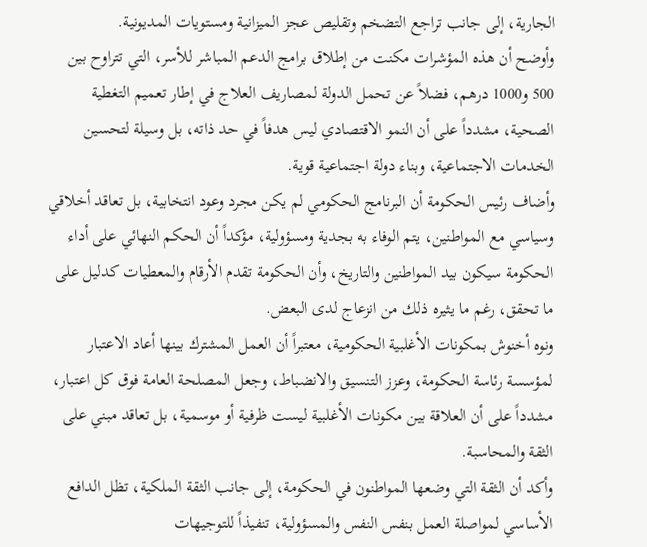الجارية، إلى جانب تراجع التضخم وتقليص عجز الميزانية ومستويات المديونية.
وأوضح أن هذه المؤشرات مكنت من إطلاق برامج الدعم المباشر للأسر، التي تتراوح بين 500 و1000 درهم، فضلاً عن تحمل الدولة لمصاريف العلاج في إطار تعميم التغطية الصحية، مشدداً على أن النمو الاقتصادي ليس هدفاً في حد ذاته، بل وسيلة لتحسين الخدمات الاجتماعية، وبناء دولة اجتماعية قوية.
وأضاف رئيس الحكومة أن البرنامج الحكومي لم يكن مجرد وعود انتخابية، بل تعاقد أخلاقي وسياسي مع المواطنين، يتم الوفاء به بجدية ومسؤولية، مؤكداً أن الحكم النهائي على أداء الحكومة سيكون بيد المواطنين والتاريخ، وأن الحكومة تقدم الأرقام والمعطيات كدليل على ما تحقق، رغم ما يثيره ذلك من انزعاج لدى البعض.
ونوه أخنوش بمكونات الأغلبية الحكومية، معتبراً أن العمل المشترك بينها أعاد الاعتبار لمؤسسة رئاسة الحكومة، وعزز التنسيق والانضباط، وجعل المصلحة العامة فوق كل اعتبار، مشدداً على أن العلاقة بين مكونات الأغلبية ليست ظرفية أو موسمية، بل تعاقد مبني على الثقة والمحاسبة.
وأكد أن الثقة التي وضعها المواطنون في الحكومة، إلى جانب الثقة الملكية، تظل الدافع الأساسي لمواصلة العمل بنفس النفس والمسؤولية، تنفيذاً للتوجيهات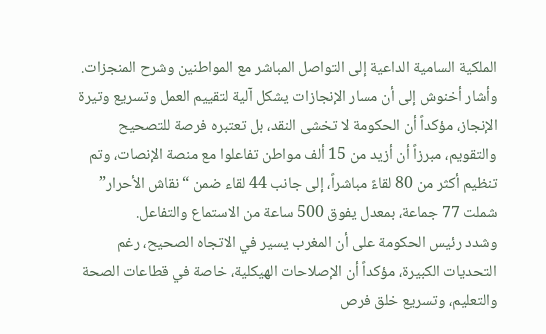الملكية السامية الداعية إلى التواصل المباشر مع المواطنين وشرح المنجزات.
وأشار أخنوش إلى أن مسار الإنجازات يشكل آلية لتقييم العمل وتسريع وتيرة الإنجاز، مؤكداً أن الحكومة لا تخشى النقد، بل تعتبره فرصة للتصحيح والتقويم، مبرزاً أن أزيد من 15 ألف مواطن تفاعلوا مع منصة الإنصات، وتم تنظيم أكثر من 80 لقاءً مباشراً، إلى جانب 44 لقاء ضمن “نقاش الأحرار” شملت 77 جماعة، بمعدل يفوق 500 ساعة من الاستماع والتفاعل.
وشدد رئيس الحكومة على أن المغرب يسير في الاتجاه الصحيح، رغم التحديات الكبيرة، مؤكداً أن الإصلاحات الهيكلية، خاصة في قطاعات الصحة والتعليم، وتسريع خلق فرص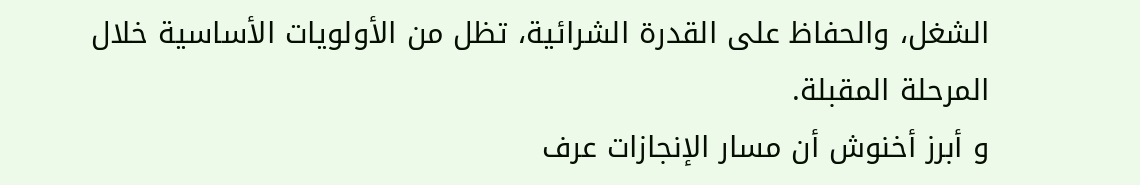الشغل، والحفاظ على القدرة الشرائية، تظل من الأولويات الأساسية خلال المرحلة المقبلة.
و أبرز أخنوش أن مسار الإنجازات عرف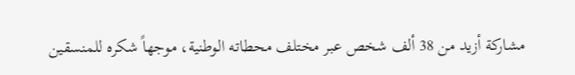مشاركة أزيد من 38 ألف شخص عبر مختلف محطاته الوطنية، موجهاً شكره للمنسقين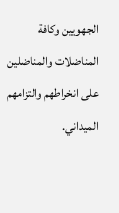الجهويين وكافة المناضلات والمناضلين على انخراطهم والتزامهم الميداني.